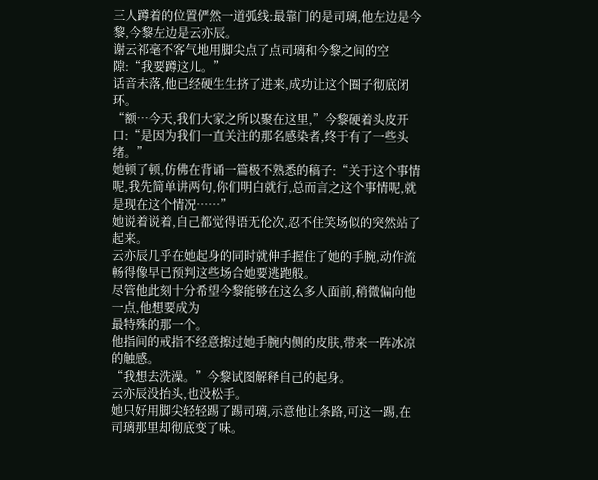三人蹲着的位置俨然一道弧线:最靠门的是司璃,他左边是今黎,今黎左边是云亦辰。
谢云祁毫不客气地用脚尖点了点司璃和今黎之间的空隙:“我要蹲这儿。”
话音未落,他已经硬生生挤了进来,成功让这个圈子彻底闭环。
“额…今天,我们大家之所以聚在这里,”今黎硬着头皮开口:“是因为我们一直关注的那名感染者,终于有了一些头绪。”
她顿了顿,仿佛在背诵一篇极不熟悉的稿子:“关于这个事情呢,我先简单讲两句,你们明白就行,总而言之这个事情呢,就是现在这个情况……”
她说着说着,自己都觉得语无伦次,忍不住笑场似的突然站了起来。
云亦辰几乎在她起身的同时就伸手握住了她的手腕,动作流畅得像早已预判这些场合她要逃跑般。
尽管他此刻十分希望今黎能够在这么多人面前,稍微偏向他一点,他想要成为
最特殊的那一个。
他指间的戒指不经意擦过她手腕内侧的皮肤,带来一阵冰凉的触感。
“我想去洗澡。”今黎试图解释自己的起身。
云亦辰没抬头,也没松手。
她只好用脚尖轻轻踢了踢司璃,示意他让条路,可这一踢,在司璃那里却彻底变了味。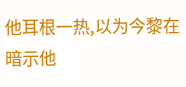他耳根一热,以为今黎在暗示他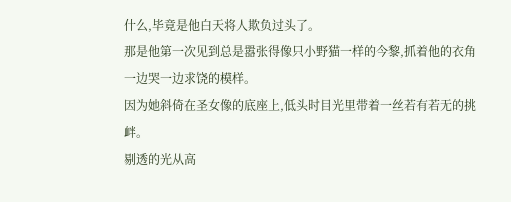什么,毕竟是他白天将人欺负过头了。
那是他第一次见到总是嚣张得像只小野猫一样的今黎,抓着他的衣角一边哭一边求饶的模样。
因为她斜倚在圣女像的底座上,低头时目光里带着一丝若有若无的挑衅。
剔透的光从高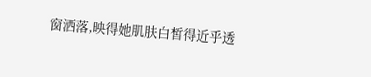窗洒落,映得她肌肤白皙得近乎透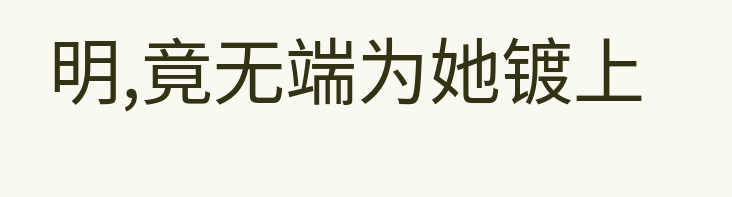明,竟无端为她镀上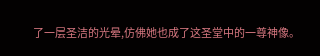了一层圣洁的光晕,仿佛她也成了这圣堂中的一尊神像。